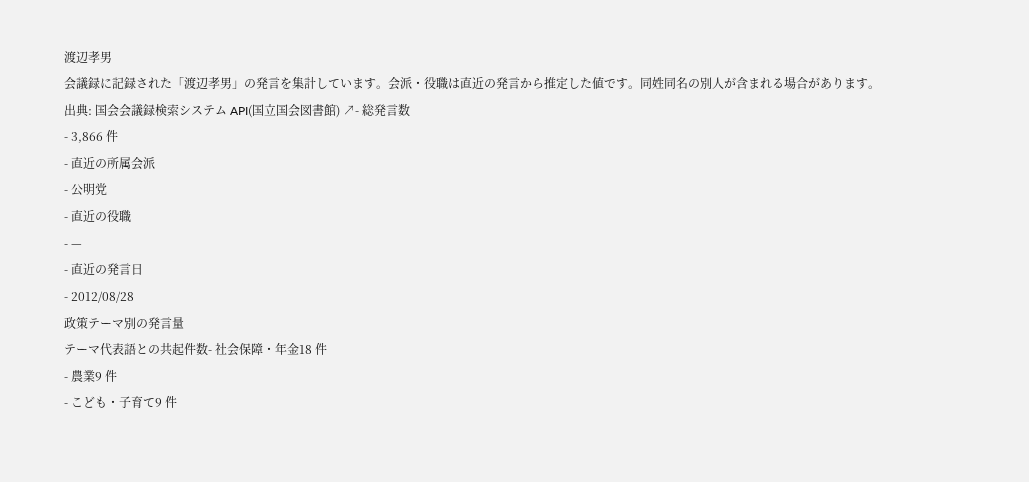渡辺孝男
会議録に記録された「渡辺孝男」の発言を集計しています。会派・役職は直近の発言から推定した値です。同姓同名の別人が含まれる場合があります。
出典: 国会会議録検索システム API(国立国会図書館) ↗- 総発言数
- 3,866 件
- 直近の所属会派
- 公明党
- 直近の役職
- —
- 直近の発言日
- 2012/08/28
政策テーマ別の発言量
テーマ代表語との共起件数- 社会保障・年金18 件
- 農業9 件
- こども・子育て9 件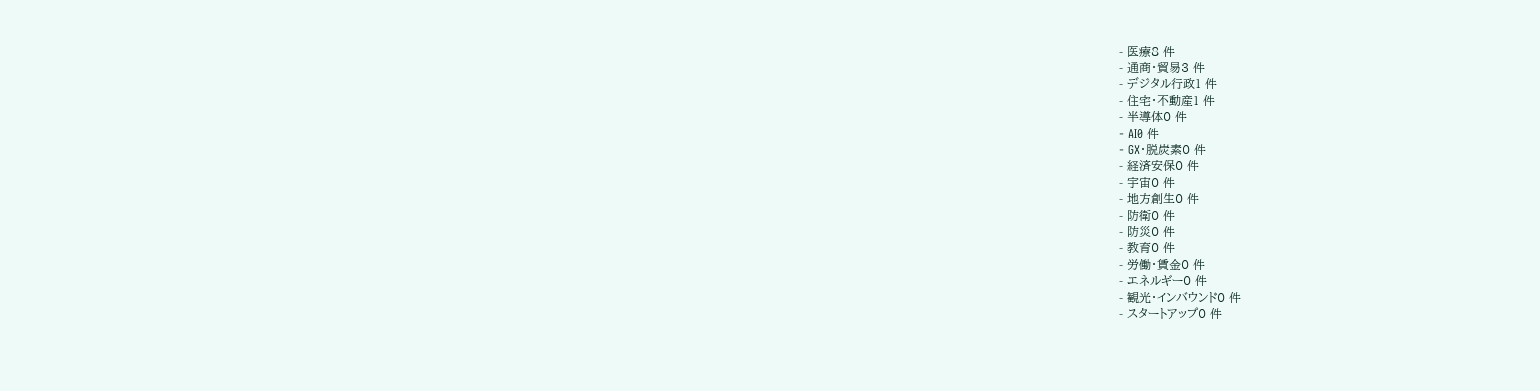- 医療8 件
- 通商・貿易3 件
- デジタル行政1 件
- 住宅・不動産1 件
- 半導体0 件
- AI0 件
- GX・脱炭素0 件
- 経済安保0 件
- 宇宙0 件
- 地方創生0 件
- 防衛0 件
- 防災0 件
- 教育0 件
- 労働・賃金0 件
- エネルギー0 件
- 観光・インバウンド0 件
- スタートアップ0 件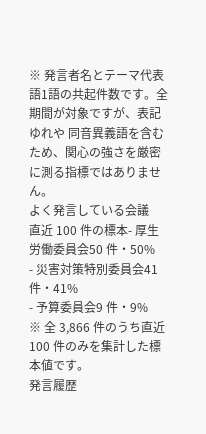※ 発言者名とテーマ代表語1語の共起件数です。全期間が対象ですが、表記ゆれや 同音異義語を含むため、関心の強さを厳密に測る指標ではありません。
よく発言している会議
直近 100 件の標本- 厚生労働委員会50 件・50%
- 災害対策特別委員会41 件・41%
- 予算委員会9 件・9%
※ 全 3,866 件のうち直近 100 件のみを集計した標本値です。
発言履歴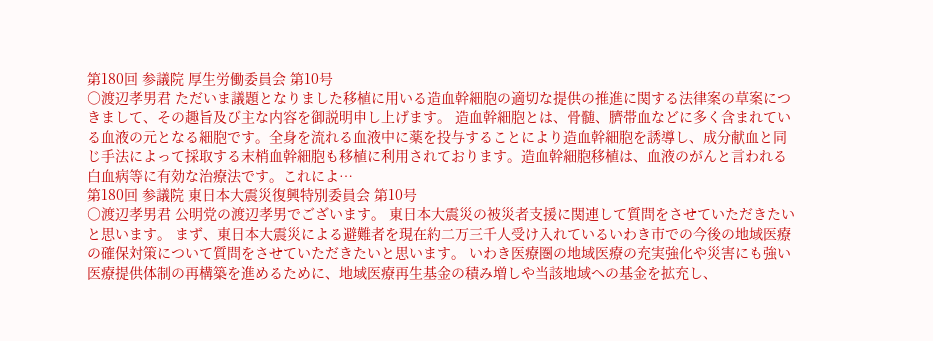第180回 参議院 厚生労働委員会 第10号
○渡辺孝男君 ただいま議題となりました移植に用いる造血幹細胞の適切な提供の推進に関する法律案の草案につきまして、その趣旨及び主な内容を御説明申し上げます。 造血幹細胞とは、骨髄、臍帯血などに多く含まれている血液の元となる細胞です。全身を流れる血液中に薬を投与することにより造血幹細胞を誘導し、成分献血と同じ手法によって採取する末梢血幹細胞も移植に利用されております。造血幹細胞移植は、血液のがんと言われる白血病等に有効な治療法です。これによ…
第180回 参議院 東日本大震災復興特別委員会 第10号
○渡辺孝男君 公明党の渡辺孝男でございます。 東日本大震災の被災者支援に関連して質問をさせていただきたいと思います。 まず、東日本大震災による避難者を現在約二万三千人受け入れているいわき市での今後の地域医療の確保対策について質問をさせていただきたいと思います。 いわき医療圏の地域医療の充実強化や災害にも強い医療提供体制の再構築を進めるために、地域医療再生基金の積み増しや当該地域への基金を拡充し、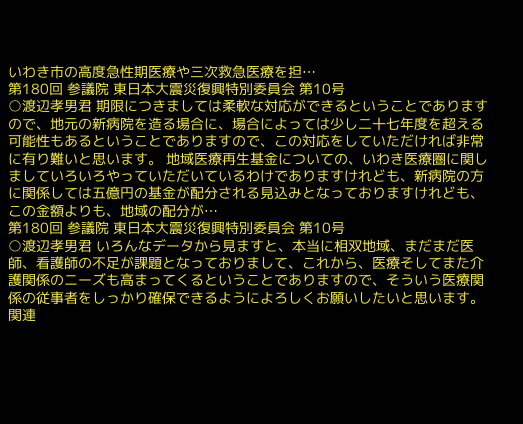いわき市の高度急性期医療や三次救急医療を担…
第180回 参議院 東日本大震災復興特別委員会 第10号
○渡辺孝男君 期限につきましては柔軟な対応ができるということでありますので、地元の新病院を造る場合に、場合によっては少し二十七年度を超える可能性もあるということでありますので、この対応をしていただければ非常に有り難いと思います。 地域医療再生基金についての、いわき医療圏に関しましていろいろやっていただいているわけでありますけれども、新病院の方に関係しては五億円の基金が配分される見込みとなっておりますけれども、この金額よりも、地域の配分が…
第180回 参議院 東日本大震災復興特別委員会 第10号
○渡辺孝男君 いろんなデータから見ますと、本当に相双地域、まだまだ医師、看護師の不足が課題となっておりまして、これから、医療そしてまた介護関係のニーズも高まってくるということでありますので、そういう医療関係の従事者をしっかり確保できるようによろしくお願いしたいと思います。 関連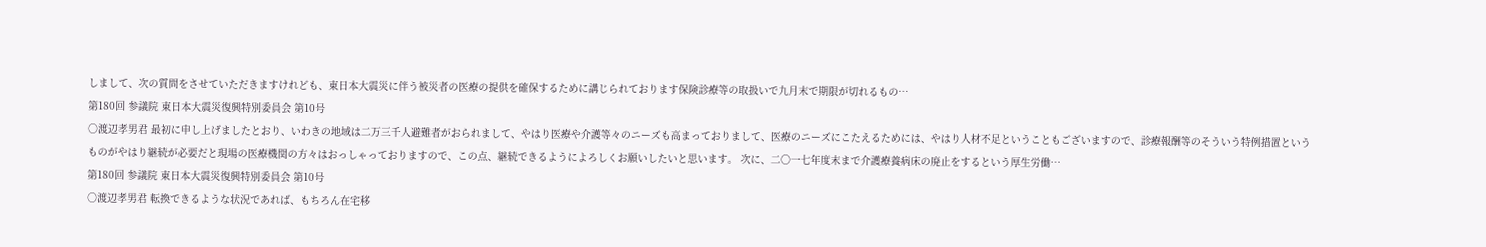しまして、次の質問をさせていただきますけれども、東日本大震災に伴う被災者の医療の提供を確保するために講じられております保険診療等の取扱いで九月末で期限が切れるもの…
第180回 参議院 東日本大震災復興特別委員会 第10号
○渡辺孝男君 最初に申し上げましたとおり、いわきの地域は二万三千人避難者がおられまして、やはり医療や介護等々のニーズも高まっておりまして、医療のニーズにこたえるためには、やはり人材不足ということもございますので、診療報酬等のそういう特例措置というものがやはり継続が必要だと現場の医療機関の方々はおっしゃっておりますので、この点、継続できるようによろしくお願いしたいと思います。 次に、二〇一七年度末まで介護療養病床の廃止をするという厚生労働…
第180回 参議院 東日本大震災復興特別委員会 第10号
○渡辺孝男君 転換できるような状況であれば、もちろん在宅移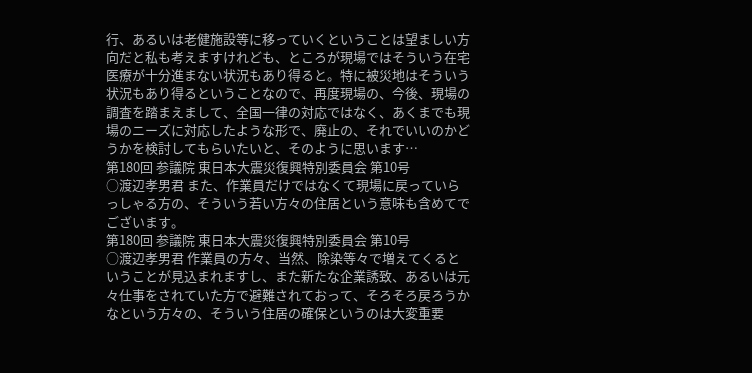行、あるいは老健施設等に移っていくということは望ましい方向だと私も考えますけれども、ところが現場ではそういう在宅医療が十分進まない状況もあり得ると。特に被災地はそういう状況もあり得るということなので、再度現場の、今後、現場の調査を踏まえまして、全国一律の対応ではなく、あくまでも現場のニーズに対応したような形で、廃止の、それでいいのかどうかを検討してもらいたいと、そのように思います…
第180回 参議院 東日本大震災復興特別委員会 第10号
○渡辺孝男君 また、作業員だけではなくて現場に戻っていらっしゃる方の、そういう若い方々の住居という意味も含めてでございます。
第180回 参議院 東日本大震災復興特別委員会 第10号
○渡辺孝男君 作業員の方々、当然、除染等々で増えてくるということが見込まれますし、また新たな企業誘致、あるいは元々仕事をされていた方で避難されておって、そろそろ戻ろうかなという方々の、そういう住居の確保というのは大変重要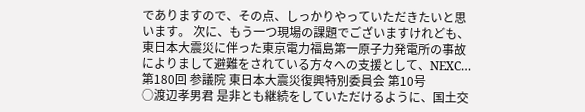でありますので、その点、しっかりやっていただきたいと思います。 次に、もう一つ現場の課題でございますけれども、東日本大震災に伴った東京電力福島第一原子力発電所の事故によりまして避難をされている方々への支援として、NEXC…
第180回 参議院 東日本大震災復興特別委員会 第10号
○渡辺孝男君 是非とも継続をしていただけるように、国土交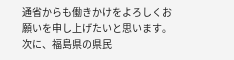通省からも働きかけをよろしくお願いを申し上げたいと思います。 次に、福島県の県民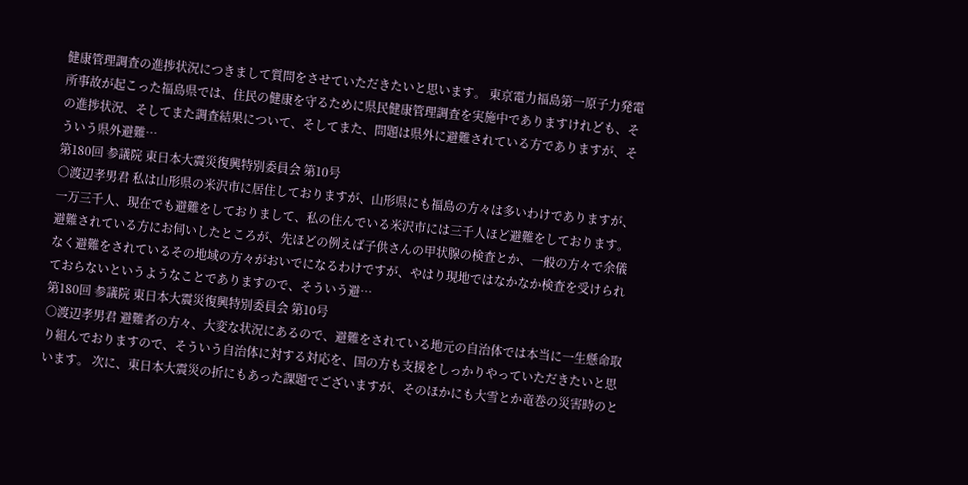健康管理調査の進捗状況につきまして質問をさせていただきたいと思います。 東京電力福島第一原子力発電所事故が起こった福島県では、住民の健康を守るために県民健康管理調査を実施中でありますけれども、その進捗状況、そしてまた調査結果について、そしてまた、問題は県外に避難されている方でありますが、そういう県外避難…
第180回 参議院 東日本大震災復興特別委員会 第10号
○渡辺孝男君 私は山形県の米沢市に居住しておりますが、山形県にも福島の方々は多いわけでありますが、一万三千人、現在でも避難をしておりまして、私の住んでいる米沢市には三千人ほど避難をしております。 避難されている方にお伺いしたところが、先ほどの例えば子供さんの甲状腺の検査とか、一般の方々で余儀なく避難をされているその地域の方々がおいでになるわけですが、やはり現地ではなかなか検査を受けられておらないというようなことでありますので、そういう避…
第180回 参議院 東日本大震災復興特別委員会 第10号
○渡辺孝男君 避難者の方々、大変な状況にあるので、避難をされている地元の自治体では本当に一生懸命取り組んでおりますので、そういう自治体に対する対応を、国の方も支援をしっかりやっていただきたいと思います。 次に、東日本大震災の折にもあった課題でございますが、そのほかにも大雪とか竜巻の災害時のと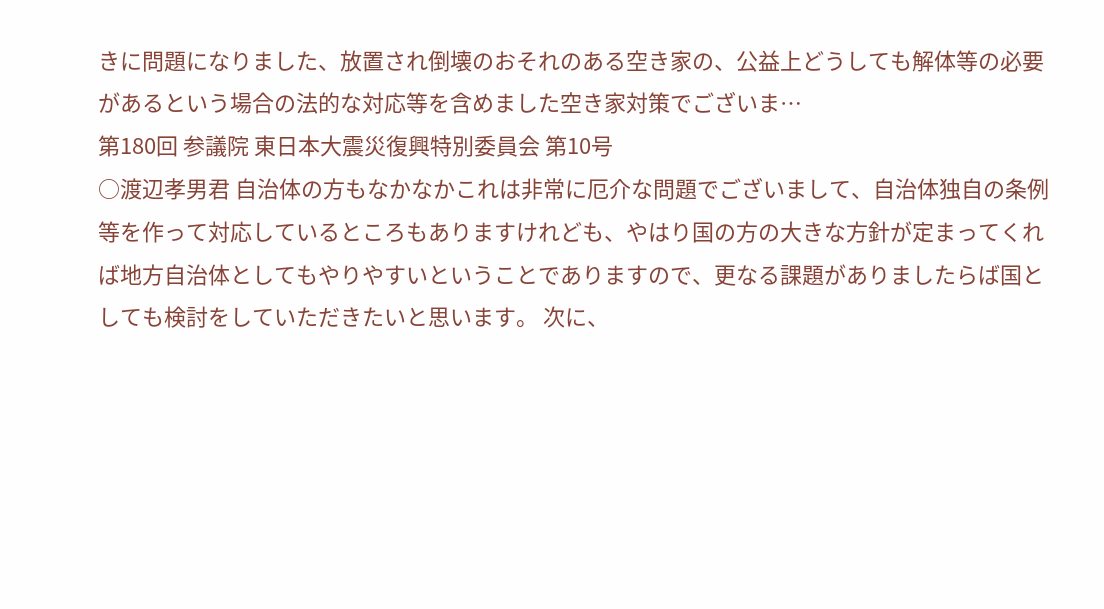きに問題になりました、放置され倒壊のおそれのある空き家の、公益上どうしても解体等の必要があるという場合の法的な対応等を含めました空き家対策でございま…
第180回 参議院 東日本大震災復興特別委員会 第10号
○渡辺孝男君 自治体の方もなかなかこれは非常に厄介な問題でございまして、自治体独自の条例等を作って対応しているところもありますけれども、やはり国の方の大きな方針が定まってくれば地方自治体としてもやりやすいということでありますので、更なる課題がありましたらば国としても検討をしていただきたいと思います。 次に、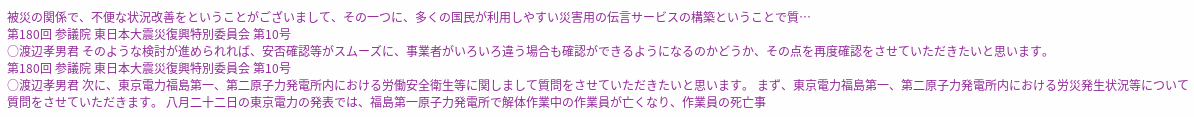被災の関係で、不便な状況改善をということがございまして、その一つに、多くの国民が利用しやすい災害用の伝言サービスの構築ということで質…
第180回 参議院 東日本大震災復興特別委員会 第10号
○渡辺孝男君 そのような検討が進められれば、安否確認等がスムーズに、事業者がいろいろ違う場合も確認ができるようになるのかどうか、その点を再度確認をさせていただきたいと思います。
第180回 参議院 東日本大震災復興特別委員会 第10号
○渡辺孝男君 次に、東京電力福島第一、第二原子力発電所内における労働安全衛生等に関しまして質問をさせていただきたいと思います。 まず、東京電力福島第一、第二原子力発電所内における労災発生状況等について質問をさせていただきます。 八月二十二日の東京電力の発表では、福島第一原子力発電所で解体作業中の作業員が亡くなり、作業員の死亡事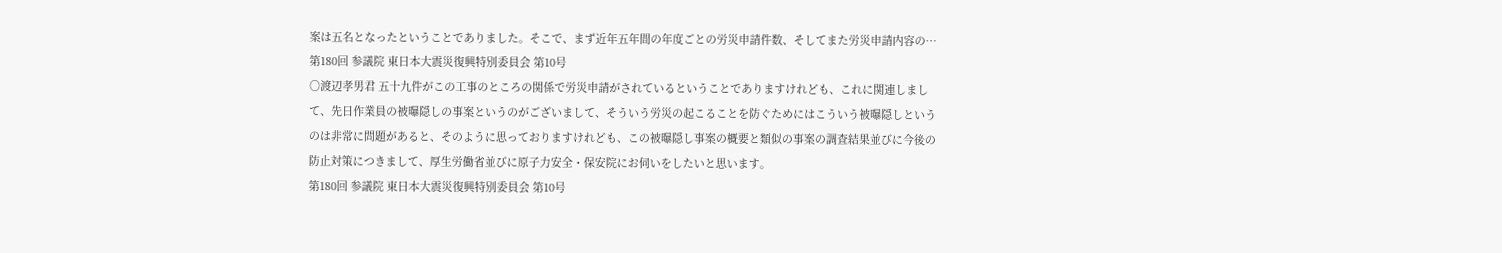案は五名となったということでありました。そこで、まず近年五年間の年度ごとの労災申請件数、そしてまた労災申請内容の…
第180回 参議院 東日本大震災復興特別委員会 第10号
○渡辺孝男君 五十九件がこの工事のところの関係で労災申請がされているということでありますけれども、これに関連しまして、先日作業員の被曝隠しの事案というのがございまして、そういう労災の起こることを防ぐためにはこういう被曝隠しというのは非常に問題があると、そのように思っておりますけれども、この被曝隠し事案の概要と類似の事案の調査結果並びに今後の防止対策につきまして、厚生労働省並びに原子力安全・保安院にお伺いをしたいと思います。
第180回 参議院 東日本大震災復興特別委員会 第10号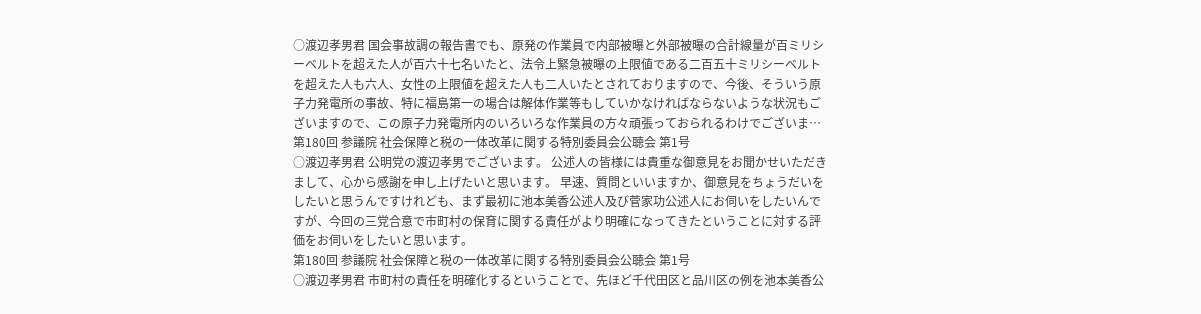○渡辺孝男君 国会事故調の報告書でも、原発の作業員で内部被曝と外部被曝の合計線量が百ミリシーベルトを超えた人が百六十七名いたと、法令上緊急被曝の上限値である二百五十ミリシーベルトを超えた人も六人、女性の上限値を超えた人も二人いたとされておりますので、今後、そういう原子力発電所の事故、特に福島第一の場合は解体作業等もしていかなければならないような状況もございますので、この原子力発電所内のいろいろな作業員の方々頑張っておられるわけでございま…
第180回 参議院 社会保障と税の一体改革に関する特別委員会公聴会 第1号
○渡辺孝男君 公明党の渡辺孝男でございます。 公述人の皆様には貴重な御意見をお聞かせいただきまして、心から感謝を申し上げたいと思います。 早速、質問といいますか、御意見をちょうだいをしたいと思うんですけれども、まず最初に池本美香公述人及び菅家功公述人にお伺いをしたいんですが、今回の三党合意で市町村の保育に関する責任がより明確になってきたということに対する評価をお伺いをしたいと思います。
第180回 参議院 社会保障と税の一体改革に関する特別委員会公聴会 第1号
○渡辺孝男君 市町村の責任を明確化するということで、先ほど千代田区と品川区の例を池本美香公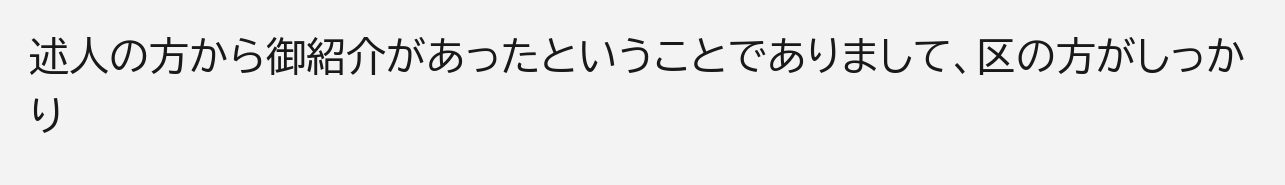述人の方から御紹介があったということでありまして、区の方がしっかり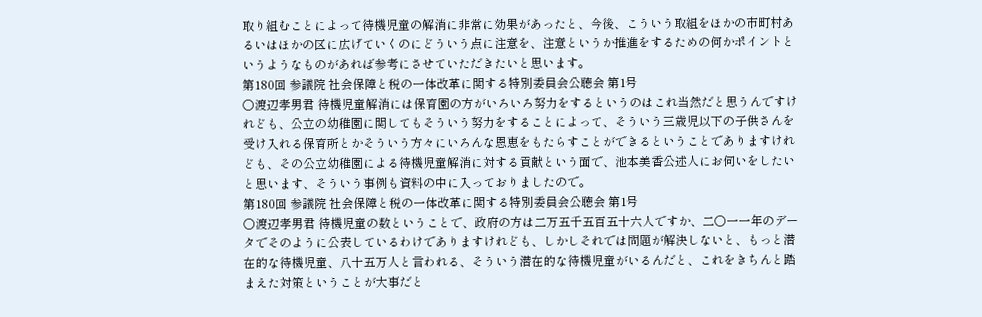取り組むことによって待機児童の解消に非常に効果があったと、今後、こういう取組をほかの市町村あるいはほかの区に広げていくのにどういう点に注意を、注意というか推進をするための何かポイントというようなものがあれば参考にさせていただきたいと思います。
第180回 参議院 社会保障と税の一体改革に関する特別委員会公聴会 第1号
○渡辺孝男君 待機児童解消には保育園の方がいろいろ努力をするというのはこれ当然だと思うんですけれども、公立の幼稚園に関してもそういう努力をすることによって、そういう三歳児以下の子供さんを受け入れる保育所とかそういう方々にいろんな恩恵をもたらすことができるということでありますけれども、その公立幼稚園による待機児童解消に対する貢献という面で、池本美香公述人にお伺いをしたいと思います、そういう事例も資料の中に入っておりましたので。
第180回 参議院 社会保障と税の一体改革に関する特別委員会公聴会 第1号
○渡辺孝男君 待機児童の数ということで、政府の方は二万五千五百五十六人ですか、二〇一一年のデータでそのように公表しているわけでありますけれども、しかしそれでは問題が解決しないと、もっと潜在的な待機児童、八十五万人と言われる、そういう潜在的な待機児童がいるんだと、これをきちんと踏まえた対策ということが大事だと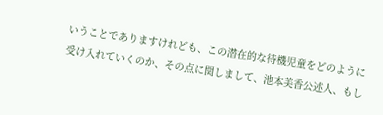いうことでありますけれども、この潜在的な待機児童をどのように受け入れていくのか、その点に関しまして、池本美香公述人、もし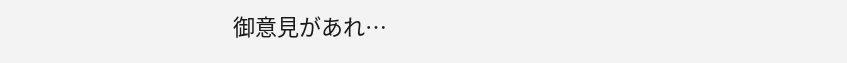御意見があれ…